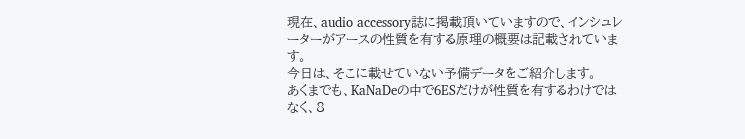現在、audio accessory誌に掲載頂いていますので、インシュレーターがアースの性質を有する原理の概要は記載されています。
今日は、そこに載せていない予備データをご紹介します。
あくまでも、KaNaDeの中で6ESだけが性質を有するわけではなく、8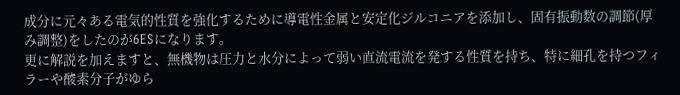成分に元々ある電気的性質を強化するために導電性金属と安定化ジルコニアを添加し、固有振動数の調節(厚み調整)をしたのが6ESになります。
更に解説を加えますと、無機物は圧力と水分によって弱い直流電流を発する性質を持ち、特に細孔を持つフィラーや酸素分子がゆら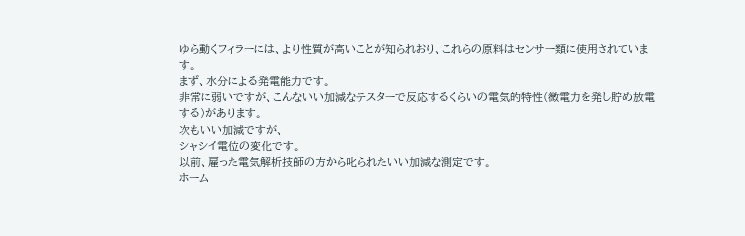ゆら動くフィラーには、より性質が高いことが知られおり、これらの原料はセンサー類に使用されています。
まず、水分による発電能力です。
非常に弱いですが、こんないい加減なテスターで反応するくらいの電気的特性(微電力を発し貯め放電する)があります。
次もいい加減ですが、
シャシイ電位の変化です。
以前、雇った電気解析技師の方から叱られたいい加減な測定です。
ホーム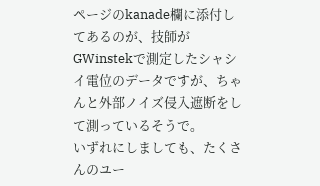ページのkanade欄に添付してあるのが、技師がGWinstekで測定したシャシイ電位のデータですが、ちゃんと外部ノイズ侵入遮断をして測っているそうで。
いずれにしましても、たくさんのユー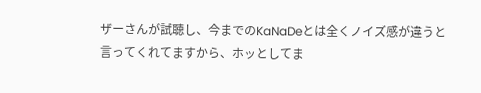ザーさんが試聴し、今までのKaNaDeとは全くノイズ感が違うと言ってくれてますから、ホッとしてま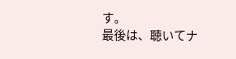す。
最後は、聴いてナ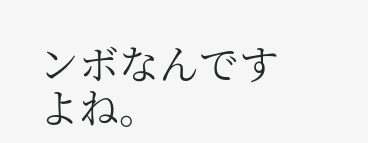ンボなんですよね。